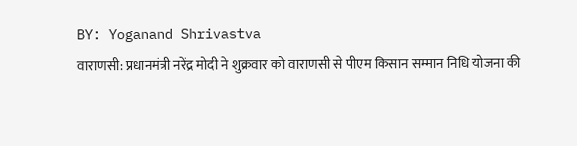BY: Yoganand Shrivastva
वाराणसी: प्रधानमंत्री नरेंद्र मोदी ने शुक्रवार को वाराणसी से पीएम किसान सम्मान निधि योजना की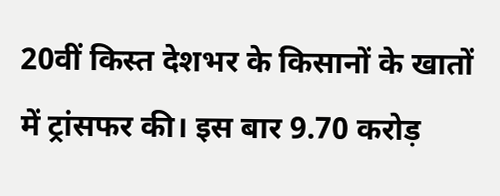20वीं किस्त देशभर के किसानों के खातों में ट्रांसफर की। इस बार 9.70 करोड़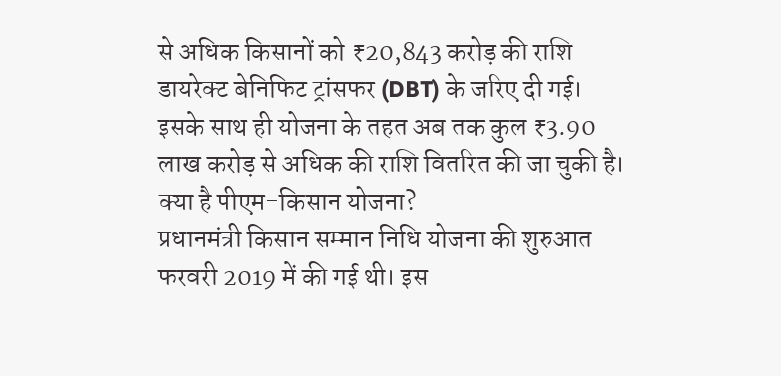से अधिक किसानों को ₹20,843 करोड़ की राशि डायरेक्ट बेनिफिट ट्रांसफर (DBT) के जरिए दी गई। इसके साथ ही योजना के तहत अब तक कुल ₹3.90 लाख करोड़ से अधिक की राशि वितरित की जा चुकी है।
क्या है पीएम-किसान योजना?
प्रधानमंत्री किसान सम्मान निधि योजना की शुरुआत फरवरी 2019 में की गई थी। इस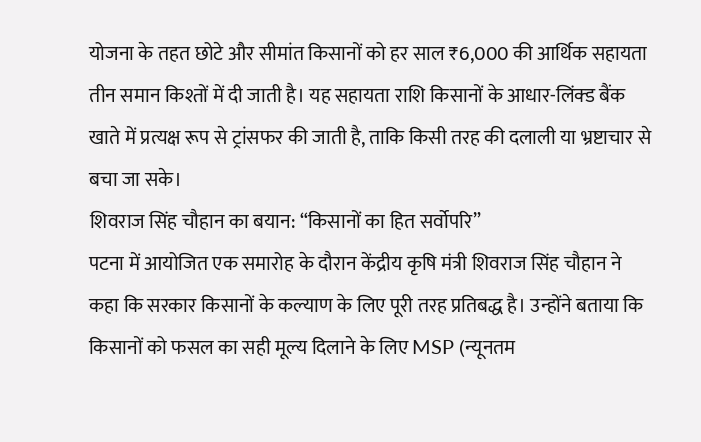योजना के तहत छोटे और सीमांत किसानों को हर साल ₹6,000 की आर्थिक सहायता तीन समान किश्तों में दी जाती है। यह सहायता राशि किसानों के आधार-लिंक्ड बैंक खाते में प्रत्यक्ष रूप से ट्रांसफर की जाती है, ताकि किसी तरह की दलाली या भ्रष्टाचार से बचा जा सके।
शिवराज सिंह चौहान का बयान: “किसानों का हित सर्वोपरि”
पटना में आयोजित एक समारोह के दौरान केंद्रीय कृषि मंत्री शिवराज सिंह चौहान ने कहा कि सरकार किसानों के कल्याण के लिए पूरी तरह प्रतिबद्ध है। उन्होंने बताया कि किसानों को फसल का सही मूल्य दिलाने के लिए MSP (न्यूनतम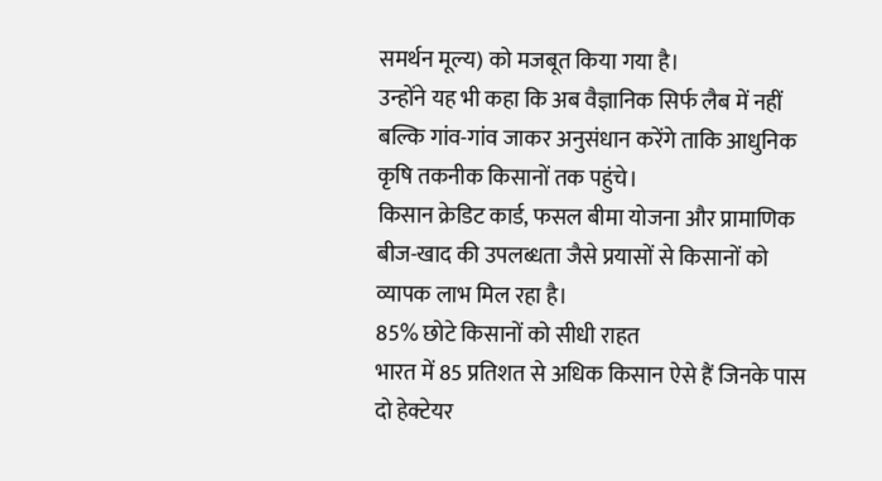समर्थन मूल्य) को मजबूत किया गया है।
उन्होंने यह भी कहा कि अब वैज्ञानिक सिर्फ लैब में नहीं बल्कि गांव-गांव जाकर अनुसंधान करेंगे ताकि आधुनिक कृषि तकनीक किसानों तक पहुंचे।
किसान क्रेडिट कार्ड, फसल बीमा योजना और प्रामाणिक बीज-खाद की उपलब्धता जैसे प्रयासों से किसानों को व्यापक लाभ मिल रहा है।
85% छोटे किसानों को सीधी राहत
भारत में 85 प्रतिशत से अधिक किसान ऐसे हैं जिनके पास दो हेक्टेयर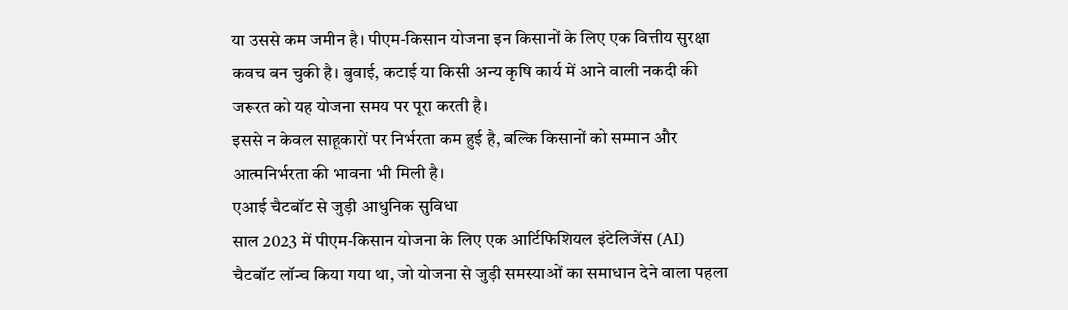या उससे कम जमीन है। पीएम-किसान योजना इन किसानों के लिए एक वित्तीय सुरक्षा कवच बन चुकी है। बुवाई, कटाई या किसी अन्य कृषि कार्य में आने वाली नकदी की जरूरत को यह योजना समय पर पूरा करती है।
इससे न केवल साहूकारों पर निर्भरता कम हुई है, बल्कि किसानों को सम्मान और आत्मनिर्भरता की भावना भी मिली है।
एआई चैटबॉट से जुड़ी आधुनिक सुविधा
साल 2023 में पीएम-किसान योजना के लिए एक आर्टिफिशियल इंटेलिजेंस (AI) चैटबॉट लॉन्च किया गया था, जो योजना से जुड़ी समस्याओं का समाधान देने वाला पहला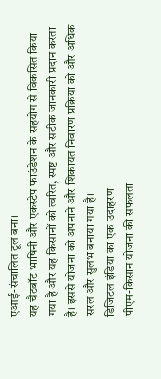एआई-संचालित टूल बना।
यह चैटबॉट भाषिनी और एकस्टेप फाउंडेशन के सहयोग से विकसित किया गया है और यह किसानों को त्वरित, स्पष्ट और सटीक जानकारी प्रदान करता है। इससे योजना को अपनाने और शिकायत निवारण प्रक्रिया को और अधिक सरल और सुलभ बनाया गया है।
डिजिटल इंडिया का एक उदाहरण
पीएम-किसान योजना की सफलता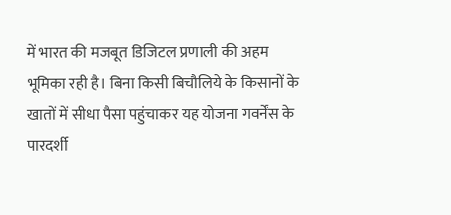में भारत की मजबूत डिजिटल प्रणाली की अहम भूमिका रही है। बिना किसी बिचौलिये के किसानों के खातों में सीधा पैसा पहुंचाकर यह योजना गवर्नेंस के पारदर्शी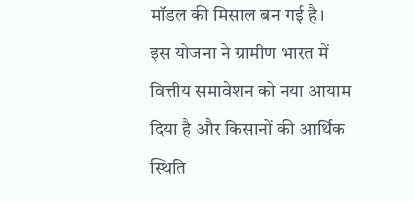मॉडल की मिसाल बन गई है।
इस योजना ने ग्रामीण भारत में वित्तीय समावेशन को नया आयाम दिया है और किसानों की आर्थिक स्थिति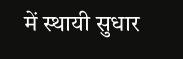में स्थायी सुधार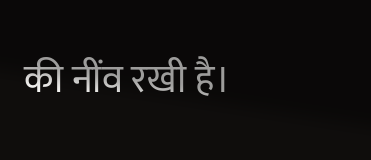की नींव रखी है।